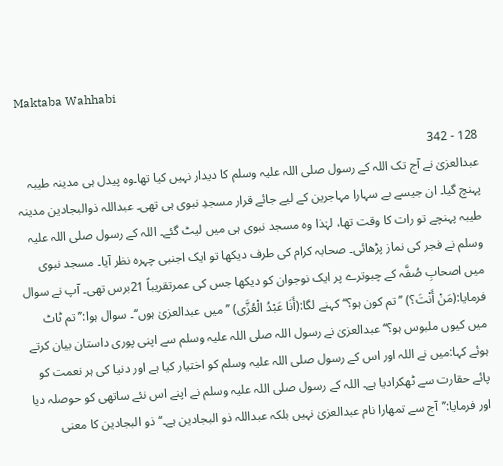Maktaba Wahhabi

128 - 342
عبدالعزیٰ نے آج تک اللہ کے رسول صلی اللہ علیہ وسلم کا دیدار نہیں کیا تھا۔وہ پیدل ہی مدینہ طیبہ پہنچ گیا۔ ان جیسے بے سہارا مہاجرین کے لیے جائے قرار مسجدِ نبوی ہی تھی۔ عبداللہ ذوالبجادین مدینہ طیبہ پہنچے تو رات کا وقت تھا، لہٰذا وہ مسجد نبوی ہی میں لیٹ گئے۔ اللہ کے رسول صلی اللہ علیہ وسلم نے فجر کی نماز پڑھائی۔ صحابہ کرام کی طرف دیکھا تو ایک اجنبی چہرہ نظر آیا۔ مسجد نبوی میں اصحابِ صُفَّہ کے چبوترے پر ایک نوجوان کو دیکھا جس کی عمرتقریباً 21برس تھی۔ آپ نے سوال فرمایا:(مَنْ أَنْتَ؟) ’’تم کون ہو؟‘‘ کہنے لگا:(أَنَا عَبْدُ الْعُزَّی) ’’میں عبدالعزیٰ ہوں‘‘۔ سوال ہوا:’’تم ٹاٹ میں کیوں ملبوس ہو؟‘‘ عبدالعزیٰ نے رسول اللہ صلی اللہ علیہ وسلم سے اپنی پوری داستان بیان کرتے ہوئے کہا:میں نے اللہ اور اس کے رسول صلی اللہ علیہ وسلم کو اختیار کیا ہے اور دنیا کی ہر نعمت کو پائے حقارت سے ٹھکرادیا ہے۔ اللہ کے رسول صلی اللہ علیہ وسلم نے اپنے اس نئے ساتھی کو حوصلہ دیا اور فرمایا:’’آج سے تمھارا نام عبدالعزیٰ نہیں بلکہ عبداللہ ذو البجادین ہے۔‘‘ ذو البجادین کا معنی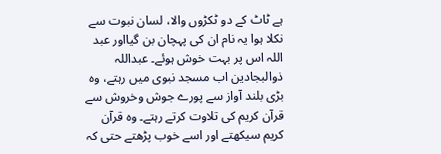ہے ٹاٹ کے دو ٹکڑوں والا، لسان نبوت سے نکلا ہوا یہ نام ان کی پہچان بن گیااور عبد اللہ اس پر بہت خوش ہوئے۔ عبداللہ ذوالبجادین اب مسجد نبوی میں رہتے، وہ بڑی بلند آواز سے پورے جوش وخروش سے قرآن کریم کی تلاوت کرتے رہتے۔ وہ قرآن کریم سیکھتے اور اسے خوب پڑھتے حتی کہ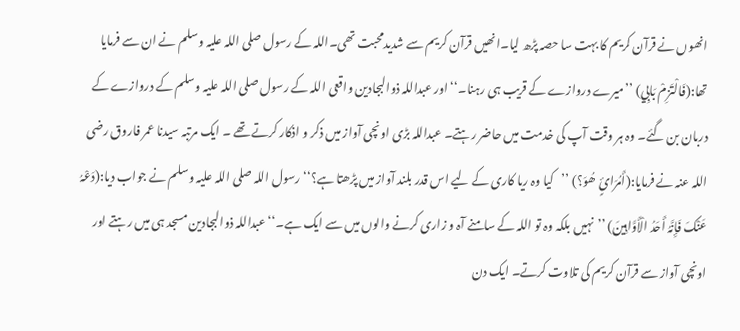انھوں نے قرآن کریم کا بہت سا حصہ پڑھ لیا۔انھیں قرآن کریم سے شدیدمحبت تھی۔اللہ کے رسول صلی اللہ علیہ وسلم نے ان سے فرمایا تھا:(فَالْتَزِمْ بَابِي) ’’میرے دروازے کے قریب ہی رہنا۔‘‘ اور عبداللہ ذوالبجادین واقعی اللہ کے رسول صلی اللہ علیہ وسلم کے دروازے کے دربان بن گئے۔ وہ ہر وقت آپ کی خدمت میں حاضر رہتے۔ عبداللہ بڑی اونچی آواز میں ذکر و اذکار کرتے تھے ۔ ایک مرتبہ سیدنا عمر فاروق رضی اللہ عنہ نے فرمایا:(أَمُرَائٍ ھُوَ؟) ’’کیا وہ ریا کاری کے لیے اس قدر بلند آواز میں پڑھتا ہے؟‘‘ رسول اللہ صلی اللہ علیہ وسلم نے جواب دیا:(دَعْہُ عَنْکَ فَإِنَّہُ أَحَدُ الْأَوَّاہِینَ) ’’نہیں بلکہ وہ تو اللہ کے سامنے آہ و زاری کرنے والوں میں سے ایک ہے۔‘‘ عبداللہ ذوالبجادین مسجد ہی میں رہتے اور اونچی آواز سے قرآن کریم کی تلاوت کرتے۔ ایک دن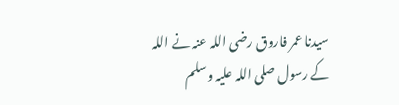سیدنا عمر فاروق رضی اللہ عنہ نے اللہ کے رسول صلی اللہ علیہ وسلم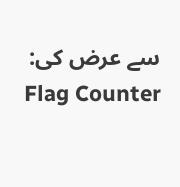سے عرض کی:
Flag Counter